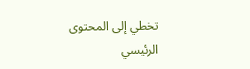تخطي إلى المحتوى الرئيسي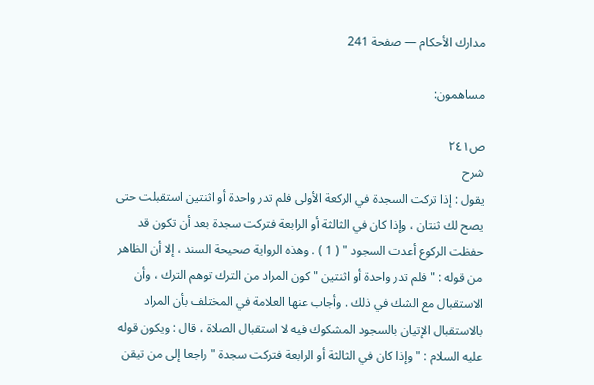مدارك الأحكام — صفحة 241

مساهمون:

ص٢٤١
شرح
يقول : إذا تركت السجدة في الركعة الأولى فلم تدر واحدة أو اثنتين استقبلت حتى يصح لك ثنتان ، وإذا كان في الثالثة أو الرابعة فتركت سجدة بعد أن تكون قد حفظت الركوع أعدت السجود " ( 1 ) . وهذه الرواية صحيحة السند ، إلا أن الظاهر من قوله : " فلم تدر واحدة أو اثنتين " كون المراد من الترك توهم الترك ، وأن الاستقبال مع الشك في ذلك . وأجاب عنها العلامة في المختلف بأن المراد بالاستقبال الإتيان بالسجود المشكوك فيه لا استقبال الصلاة ، قال : ويكون قوله عليه السلام : " وإذا كان في الثالثة أو الرابعة فتركت سجدة " راجعا إلى من تيقن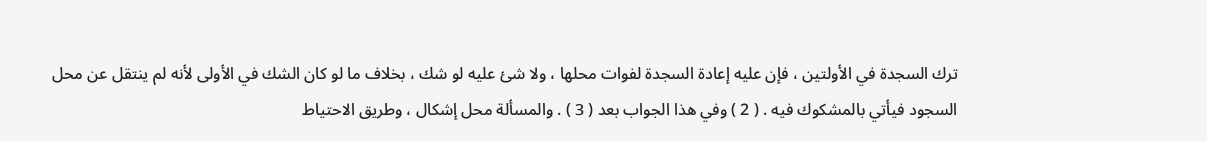ترك السجدة في الأولتين ، فإن عليه إعادة السجدة لفوات محلها ، ولا شئ عليه لو شك ، بخلاف ما لو كان الشك في الأولى لأنه لم ينتقل عن محل السجود فيأتي بالمشكوك فيه . ( 2 ) وفي هذا الجواب بعد ( 3 ) . والمسألة محل إشكال ، وطريق الاحتياط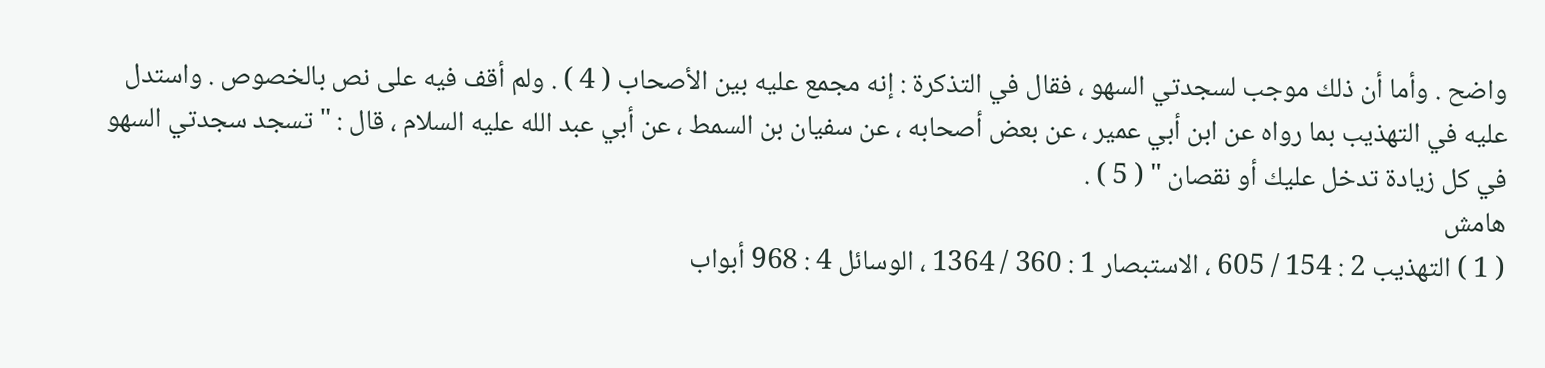واضح . وأما أن ذلك موجب لسجدتي السهو ، فقال في التذكرة : إنه مجمع عليه بين الأصحاب ( 4 ) . ولم أقف فيه على نص بالخصوص . واستدل عليه في التهذيب بما رواه عن ابن أبي عمير ، عن بعض أصحابه ، عن سفيان بن السمط ، عن أبي عبد الله عليه السلام ، قال : " تسجد سجدتي السهو في كل زيادة تدخل عليك أو نقصان " ( 5 ) .
هامش
( 1 ) التهذيب 2 : 154 / 605 ، الاستبصار 1 : 360 / 1364 ، الوسائل 4 : 968 أبواب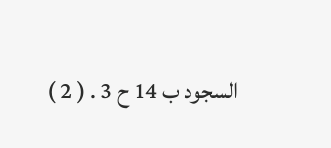السجود ب 14 ح 3 . ( 2 )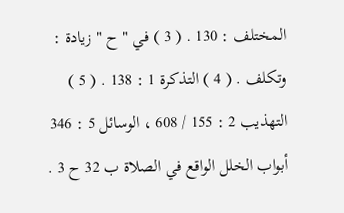المختلف : 130 . ( 3 ) في " ح " زيادة : وتكلف . ( 4 ) التذكرة 1 : 138 . ( 5 ) التهذيب 2 : 155 / 608 ، الوسائل 5 : 346 أبواب الخلل الواقع في الصلاة ب 32 ح 3 .